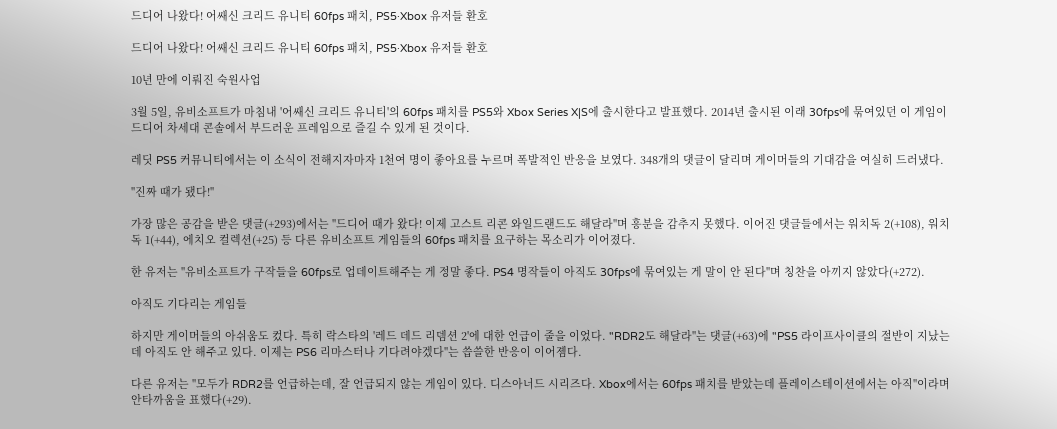드디어 나왔다! 어쌔신 크리드 유니티 60fps 패치, PS5·Xbox 유저들 환호

드디어 나왔다! 어쌔신 크리드 유니티 60fps 패치, PS5·Xbox 유저들 환호

10년 만에 이뤄진 숙원사업

3월 5일, 유비소프트가 마침내 '어쌔신 크리드 유니티'의 60fps 패치를 PS5와 Xbox Series X|S에 출시한다고 발표했다. 2014년 출시된 이래 30fps에 묶여있던 이 게임이 드디어 차세대 콘솔에서 부드러운 프레임으로 즐길 수 있게 된 것이다.

레딧 PS5 커뮤니티에서는 이 소식이 전해지자마자 1천여 명이 좋아요를 누르며 폭발적인 반응을 보였다. 348개의 댓글이 달리며 게이머들의 기대감을 여실히 드러냈다.

"진짜 때가 됐다!"

가장 많은 공감을 받은 댓글(+293)에서는 "드디어 때가 왔다! 이제 고스트 리콘 와일드랜드도 해달라"며 흥분을 감추지 못했다. 이어진 댓글들에서는 워치독 2(+108), 워치독 1(+44), 에치오 컬렉션(+25) 등 다른 유비소프트 게임들의 60fps 패치를 요구하는 목소리가 이어졌다.

한 유저는 "유비소프트가 구작들을 60fps로 업데이트해주는 게 정말 좋다. PS4 명작들이 아직도 30fps에 묶여있는 게 말이 안 된다"며 칭찬을 아끼지 않았다(+272).

아직도 기다리는 게임들

하지만 게이머들의 아쉬움도 컸다. 특히 락스타의 '레드 데드 리뎀션 2'에 대한 언급이 줄을 이었다. "RDR2도 해달라"는 댓글(+63)에 "PS5 라이프사이클의 절반이 지났는데 아직도 안 해주고 있다. 이제는 PS6 리마스터나 기다려야겠다"는 씁쓸한 반응이 이어졤다.

다른 유저는 "모두가 RDR2를 언급하는데, 잘 언급되지 않는 게임이 있다. 디스아너드 시리즈다. Xbox에서는 60fps 패치를 받았는데 플레이스테이션에서는 아직"이라며 안타까움을 표했다(+29).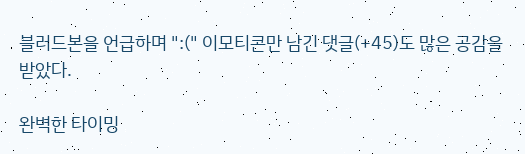블러드본을 언급하며 ":(" 이모티콘만 남긴 댓글(+45)도 많은 공감을 받았다.

완벽한 타이밍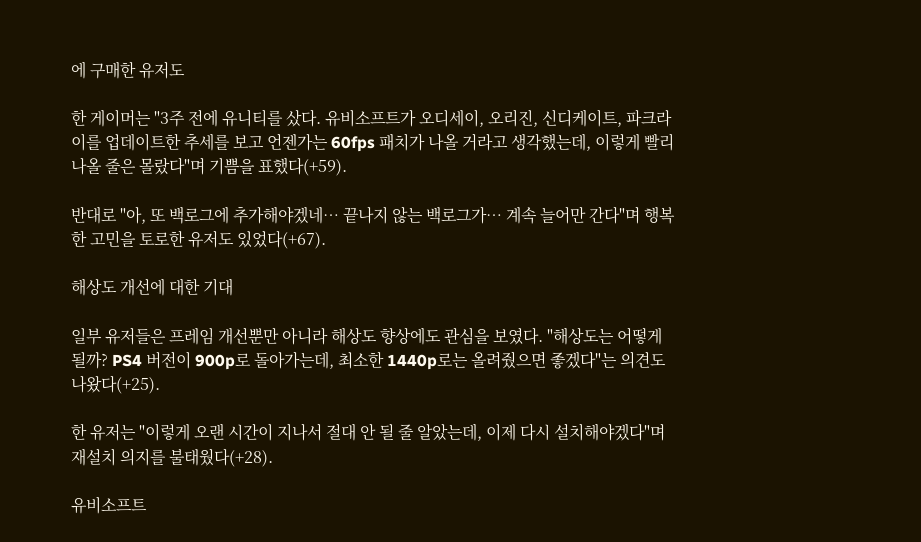에 구매한 유저도

한 게이머는 "3주 전에 유니티를 샀다. 유비소프트가 오디세이, 오리진, 신디케이트, 파크라이를 업데이트한 추세를 보고 언젠가는 60fps 패치가 나올 거라고 생각했는데, 이렇게 빨리 나올 줄은 몰랐다"며 기쁨을 표했다(+59).

반대로 "아, 또 백로그에 추가해야겠네… 끝나지 않는 백로그가… 계속 늘어만 간다"며 행복한 고민을 토로한 유저도 있었다(+67).

해상도 개선에 대한 기대

일부 유저들은 프레임 개선뿐만 아니라 해상도 향상에도 관심을 보였다. "해상도는 어떻게 될까? PS4 버전이 900p로 돌아가는데, 최소한 1440p로는 올려줬으면 좋겠다"는 의견도 나왔다(+25).

한 유저는 "이렇게 오랜 시간이 지나서 절대 안 될 줄 알았는데, 이제 다시 설치해야겠다"며 재설치 의지를 불태웠다(+28).

유비소프트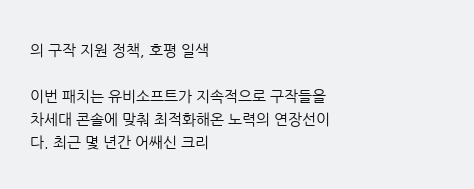의 구작 지원 정책, 호평 일색

이번 패치는 유비소프트가 지속적으로 구작들을 차세대 콘솔에 맞춰 최적화해온 노력의 연장선이다. 최근 몇 년간 어쌔신 크리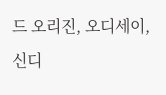드 오리진, 오디세이, 신디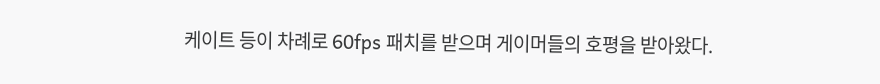케이트 등이 차례로 60fps 패치를 받으며 게이머들의 호평을 받아왔다.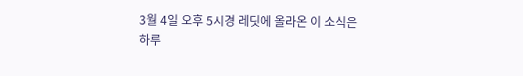3월 4일 오후 5시경 레딧에 올라온 이 소식은 하루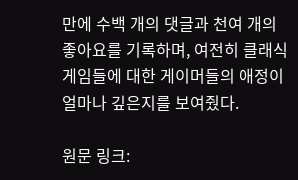만에 수백 개의 댓글과 천여 개의 좋아요를 기록하며, 여전히 클래식 게임들에 대한 게이머들의 애정이 얼마나 깊은지를 보여줬다.

원문 링크: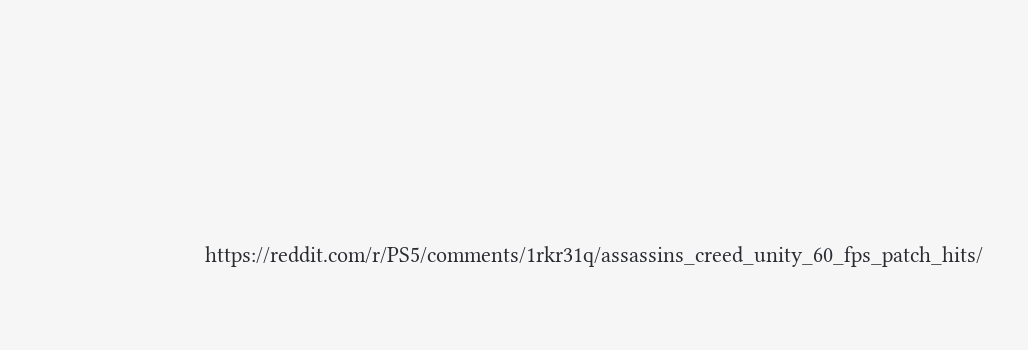https://reddit.com/r/PS5/comments/1rkr31q/assassins_creed_unity_60_fps_patch_hits/